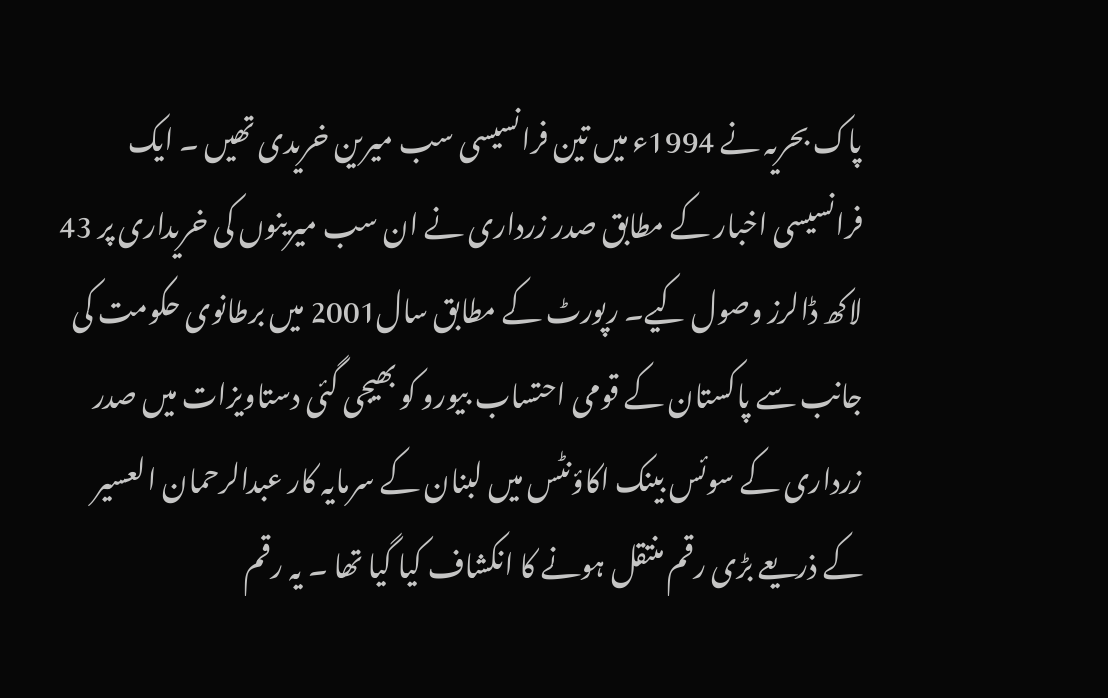پاک بحریہ نے 1994ء میں تین فرانسیسی سب میرین خریدی تھیں ۔ ایک فرانسیسی اخبار کے مطابق صدر زرداری نے ان سب میرینوں کی خریداری پر 43 لاکھ ڈالرز وصول کیے۔ رپورٹ کے مطابق سال2001 میں برطانوی حکومت کی جانب سے پاکستان کے قومی احتساب بیورو کو بھیجی گئی دستاویزات میں صدر زرداری کے سوئس بینک اکاؤنٹس میں لبنان کے سرمایہ کار عبدالرحمان العسیر کے ذریعے بڑی رقم منتقل ہونے کا انکشاف کیا گیا تھا ۔ یہ رقم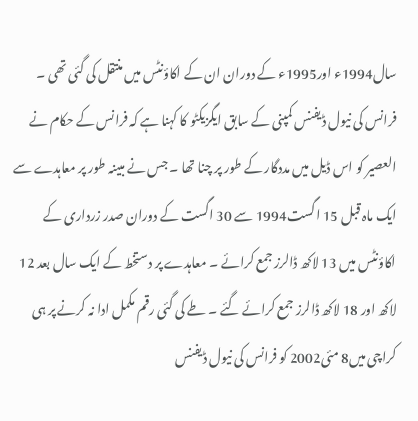سال1994ء اور1995ء کے دوران ان کے اکاؤنٹس میں منتقل کی گئی تھی ۔ فرانس کی نیول ڈیفنس کمپنی کے سابق ایگزیکٹو کا کہنا ہے کہ فرانس کے حکام نے العصیر کو اس ڈیل میں مددگار کے طور پر چنا تھا ۔ جس نے مبینہ طور پر معاہدے سے ایک ماہ قبل 15 اگست1994 سے 30 اگست کے دوران صدر زرداری کے اکاؤنٹس میں 13 لاکھ ڈالرز جمع کرائے ۔ معاہدے پر دستخط کے ایک سال بعد 12 لاکھ اور 18 لاکھ ڈالرز جمع کرائے گئے ۔ طے کی گئی رقم مکمل ادا نہ کرنے پر ہی کراچی میں8 مئی2002 کو فرانس کی نیول ڈیفنس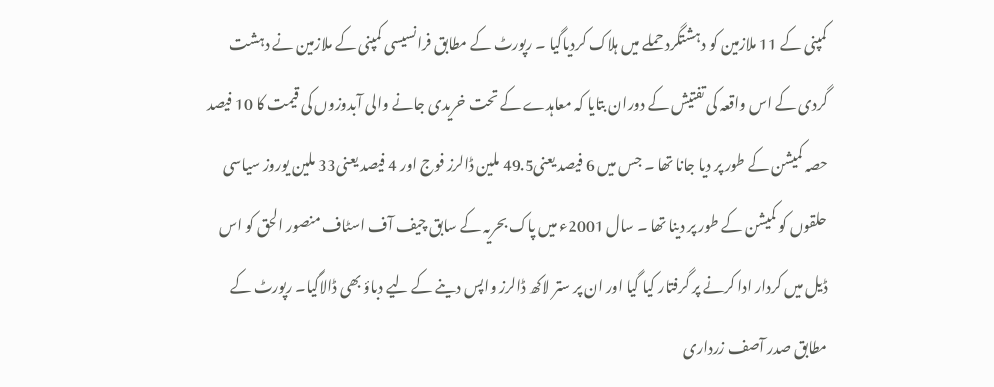کمپنی کے 11 ملازمین کو دہشتگرد حملے میں ہلاک کردیاگیا ۔ رپورٹ کے مطابق فرانسیسی کمپنی کے ملازمین نے دہشت گردی کے اس واقعہ کی تفتیش کے دوران بتایا کہ معاہدے کے تحت خریدی جانے والی آبدوزوں کی قیمت کا 10 فیصد حصہ کمیشن کے طور پر دیا جانا تھا ۔ جس میں 6 فیصد یعنی49.5 ملین ڈالرز فوج اور 4 فیصد یعنی33 ملین یوروز سیاسی حلقوں کو کمیشن کے طور پر دینا تھا ۔ سال 2001ء میں پاک بحریہ کے سابق چیف آف اسٹاف منصور الحق کو اس ڈیل میں کردار ادا کرنے پر گرفتار کیا گیا اور ان پر ستر لاکھ ڈالرز واپس دینے کے لیے دباؤ بھی ڈالاگیا۔ رپورٹ کے مطابق صدر آصف زرداری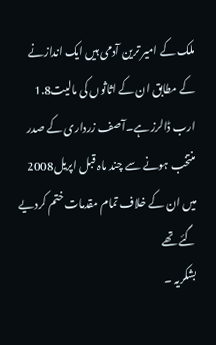ملک کے امیر ترین آدمی ہیں ایک اندازنے کے مطابق ان کے اثاثوں کی مالیت1.8 ارب ڈالرز ہے۔آصف زرداری کے صدر منتخب ہونے سے چند ماہ قبل اپریل2008 میں ان کے خلاف تمام مقدمات ختم کردیے گئے تھے
بشکریہ ۔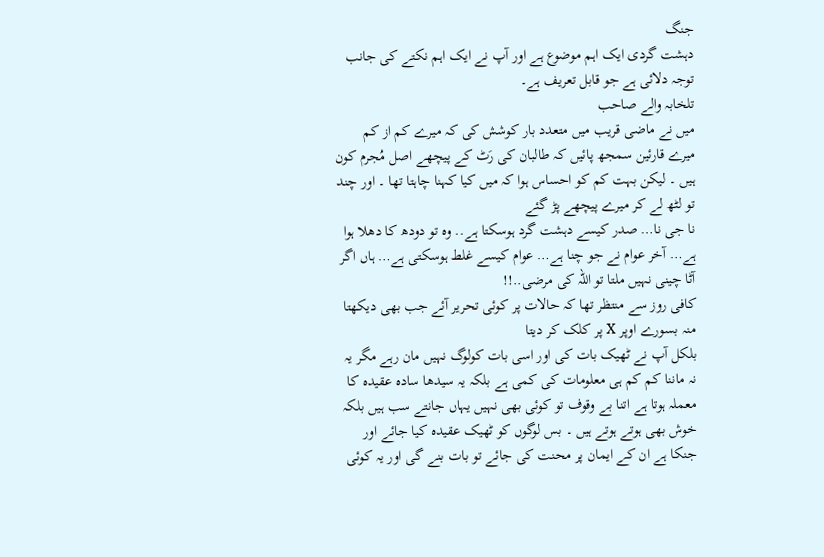جنگ
دہشت گردی ایک اہم موضوع ہے اور آپ نے ایک اہم نکتے کی جانب توجہ دلائی ہے جو قابل تعریف ہے۔
تلخابہ والے صاحب
میں نے ماضی قریب میں متعدد بار کوشش کی کہ میرے کم از کم میرے قارئین سمجھ پائیں کہ طالبان کی رَٹ کے پیچھے اصل مُجرم کون ہیں ۔ لیکن بہت کم کو احساس ہوا کہ میں کیا کہنا چاہتا تھا ۔ اور چند تو لٹھ لے کر میرے پیچھے پڑ گئے
نا جی نا… صدر کیسے دہشت گرد ہوسکتا ہے.. وہ تو دودھ کا دھلا ہوا ہے… آخر عوام نے جو چنا ہے… عوام کیسے غلط ہوسکتی ہے… ہاں اگر آٹا چینی نہیں ملتا تو اللہ کی مرضی..!!
کافی روز سے منتظر تھا کہ حالات پر کوئی تحریر آئے جب بھی دیکھتا منہ بسورے اوپر X پر کلک کر دیتا
بلکل آپ نے ٹھیک بات کی اور اسی بات کولوگ نہیں مان رہے مگر یہ نہ ماننا کم کم ہی معلومات کی کمی ہے بلکہ یہ سیدھا سادہ عقیدہ کا معملہ ہوتا ہے اتنا بے وقوف تو کوئی بھی نہیں یہاں جانتے سب ہیں بلکہ خوش بھی ہوتے ہوتے ہیں ۔ بس لوگوں کو ٹھیک عقیدہ کیا جائے اور جنکا ہے ان کے ایمان پر محنت کی جائے تو بات بنے گی اور یہ کوئی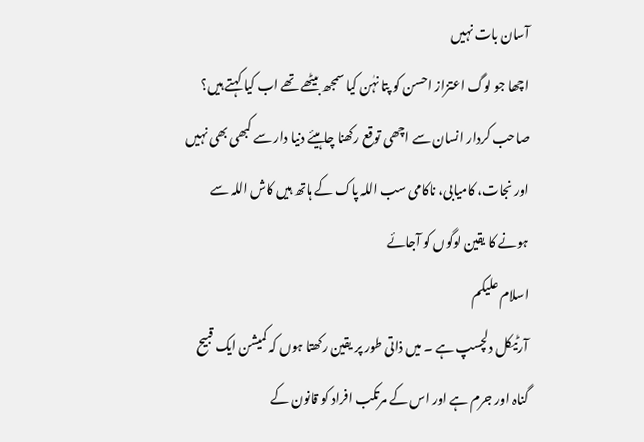آسان بات نہیں
اچھا جو لوگ اعتزاز احسن کو پتا نہٰن کیا سمجھ بیٹھے تھے اب کیا کہتے ہیں؟ صاحب کردار انسان سے اچھی توقع رکھنا چاہیئے دنیا دار سے کبھی بھی نہیں
اور نجات، کامیابی، ناکامی سب اللہ پاک کے ہاتھ ہیں کاش اللہ سے ہونے کا یقین لوگوں کو آجائے
اسلام علیکم
آرٹیکل دلچسپ ہے ۔ میں ذاتی طور پر یقین رکھتا ہوں کہ کمیشن ایک قبیح گناہ اور جرم ہے اور اس کے مرتکب افراد کو قانون کے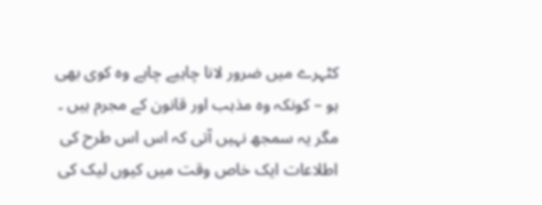کٹہرے میں ضرور لانا چاہیے چاہے وہ کوی بھی ہو – کونکہ وہ مذہب اور قانون کے مجرم ہیں ۔ مگر یہ سمجھ نہیں آتی کہ اس اس طرح کی اطلاعات ایک خاص وقت میں کیوں لیک کی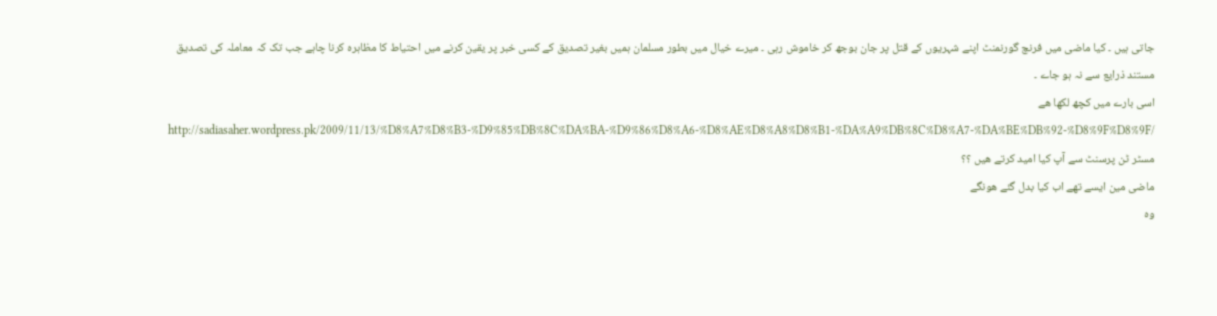جاتی ہیں ۔ کیا ماضی میں فرنچ گورنمنٹ اپنے شہریوں کے قتل پر جان بوجھ کر خاموش رہی ۔ میرے خیال میں بطور مسلمان ہمیں بغیر تصدیق کے کسی خبر پر یقین کرنے میں احتیاط کا مظاہرہ کرنا چاہے جب تک کہ معاملہ کی تصدیق مستند ذرایع سے نہ ہو جاے ۔
اسی بارے میں کچھ لکھا ھے
http://sadiasaher.wordpress.pk/2009/11/13/%D8%A7%D8%B3-%D9%85%DB%8C%DA%BA-%D9%86%D8%A6-%D8%AE%D8%A8%D8%B1-%DA%A9%DB%8C%D8%A7-%DA%BE%DB%92-%D8%9F%D8%9F/
مسٹر ٹن پرسنٹ سے آپ کیا امید کرتے ھیں ؟؟
ماضی مین ایسے تھے اب کیا بدل گئے ھونگے
وہ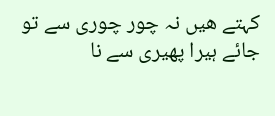کہتے ھیں نہ چور چوری سے تو جائے ہیرا پھیری سے نا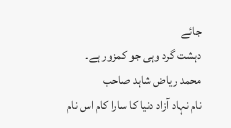جائے
دہشت گرد وہی جو کمزور ہے۔
محمد ریاض شاہد صاحب
نام نہاد آزاد دنیا کا سارا کام اس نام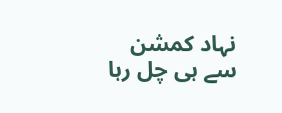نہاد کمشن سے ہی چل رہا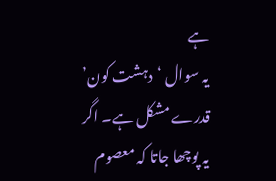ہے
یہ سوال ‘دہشت کون’ قدرے مشکل ہے۔ اگر یہ پوچھا جاتا کہ معصوم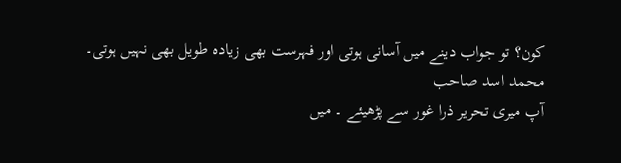کون؟ تو جواب دینے میں آسانی ہوتی اور فہرست بھی زیادہ طویل بھی نہیں ہوتی۔
محمد اسد صاحب
آپ میری تحریر ذرا غور سے پڑھیئے ۔ میں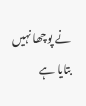نے پوچھا نہیں بتایا ہے